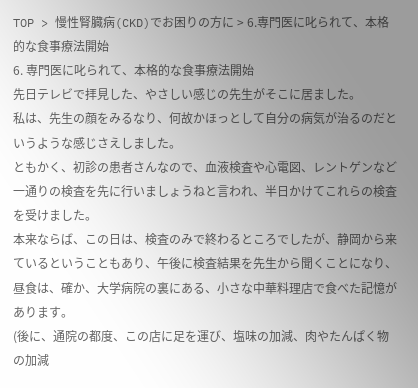TOP > 慢性腎臓病(CKD)でお困りの方に > 6.専門医に叱られて、本格的な食事療法開始
6. 専門医に叱られて、本格的な食事療法開始
先日テレビで拝見した、やさしい感じの先生がそこに居ました。
私は、先生の顔をみるなり、何故かほっとして自分の病気が治るのだというような感じさえしました。
ともかく、初診の患者さんなので、血液検査や心電図、レントゲンなど一通りの検査を先に行いましょうねと言われ、半日かけてこれらの検査を受けました。
本来ならば、この日は、検査のみで終わるところでしたが、静岡から来ているということもあり、午後に検査結果を先生から聞くことになり、昼食は、確か、大学病院の裏にある、小さな中華料理店で食べた記憶があります。
(後に、通院の都度、この店に足を運び、塩味の加減、肉やたんぱく物の加減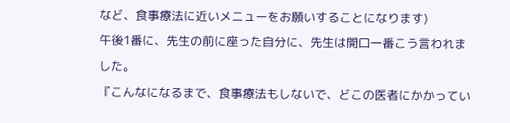など、食事療法に近いメニューをお願いすることになります)
午後1番に、先生の前に座った自分に、先生は開口一番こう言われました。
『こんなになるまで、食事療法もしないで、どこの医者にかかってい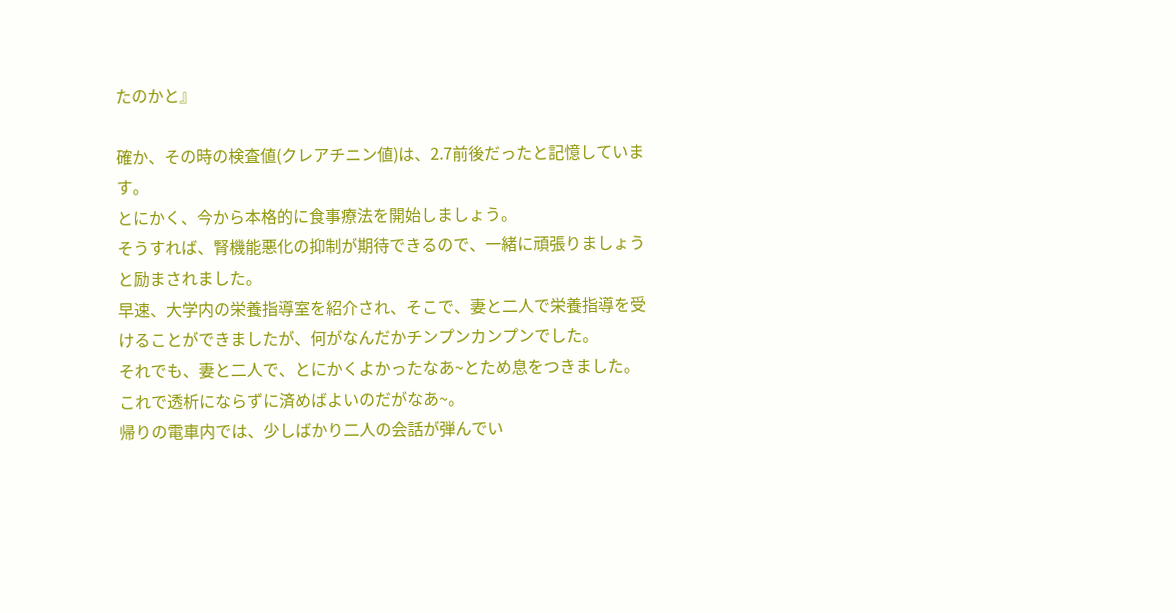たのかと』

確か、その時の検査値(クレアチニン値)は、2.7前後だったと記憶しています。
とにかく、今から本格的に食事療法を開始しましょう。
そうすれば、腎機能悪化の抑制が期待できるので、一緒に頑張りましょうと励まされました。
早速、大学内の栄養指導室を紹介され、そこで、妻と二人で栄養指導を受けることができましたが、何がなんだかチンプンカンプンでした。
それでも、妻と二人で、とにかくよかったなあ~とため息をつきました。
これで透析にならずに済めばよいのだがなあ~。
帰りの電車内では、少しばかり二人の会話が弾んでい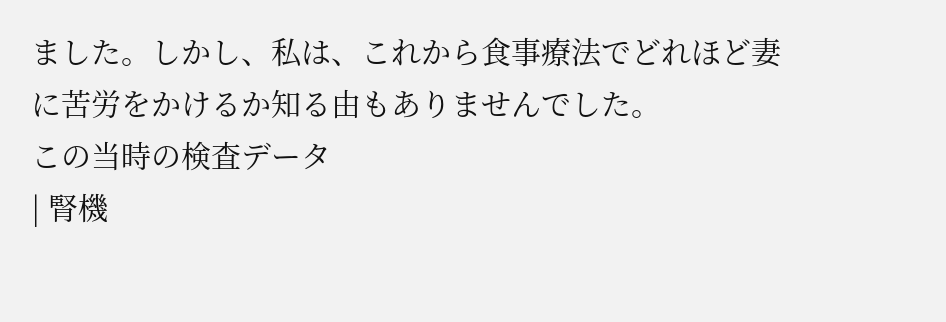ました。しかし、私は、これから食事療法でどれほど妻に苦労をかけるか知る由もありませんでした。
この当時の検査データ
| 腎機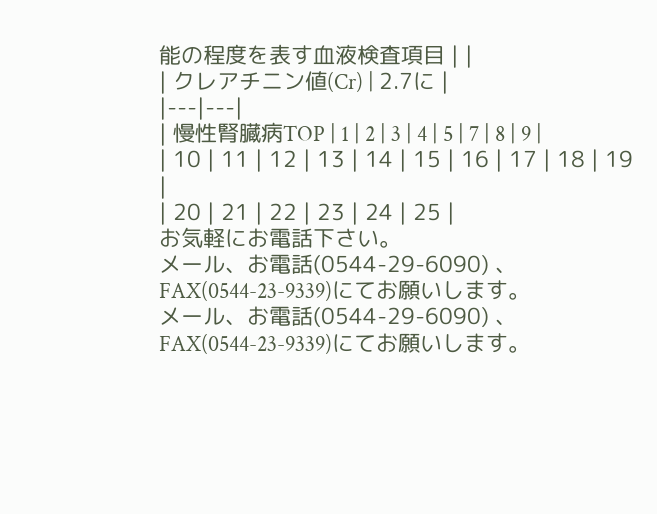能の程度を表す血液検査項目 | |
| クレアチニン値(Cr) | 2.7に |
|---|---|
| 慢性腎臓病TOP | 1 | 2 | 3 | 4 | 5 | 7 | 8 | 9 |
| 10 | 11 | 12 | 13 | 14 | 15 | 16 | 17 | 18 | 19 |
| 20 | 21 | 22 | 23 | 24 | 25 |
お気軽にお電話下さい。
メール、お電話(0544-29-6090) 、FAX(0544-23-9339)にてお願いします。
メール、お電話(0544-29-6090) 、FAX(0544-23-9339)にてお願いします。